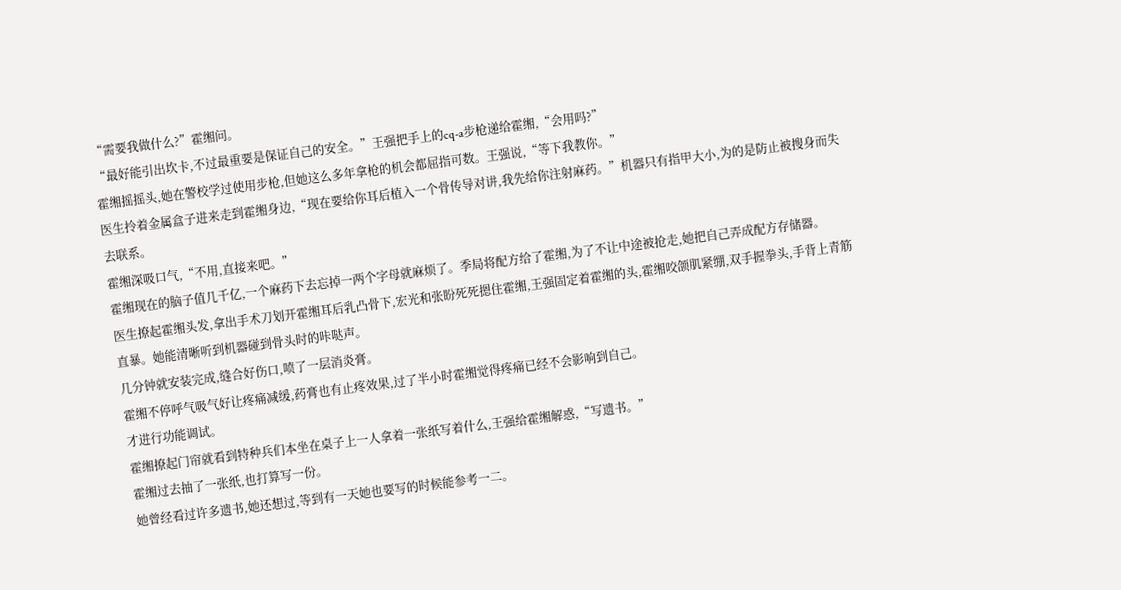“需要我做什么?”霍缃问。
“最好能引出坎卡,不过最重要是保证自己的安全。”王强把手上的cq-a步枪递给霍缃,“会用吗?”
霍缃摇摇头,她在警校学过使用步枪,但她这么多年拿枪的机会都屈指可数。王强说,“等下我教你。”
医生拎着金属盒子进来走到霍缃身边,“现在要给你耳后植入一个骨传导对讲,我先给你注射麻药。”机器只有指甲大小,为的是防止被搜身而失去联系。
霍缃深吸口气,“不用,直接来吧。”
霍缃现在的脑子值几千亿,一个麻药下去忘掉一两个字母就麻烦了。季局将配方给了霍缃,为了不让中途被抢走,她把自己弄成配方存储器。
医生撩起霍缃头发,拿出手术刀划开霍缃耳后乳凸骨下,宏光和张盼死死摁住霍缃,王强固定着霍缃的头,霍缃咬颌肌紧绷,双手握拳头,手背上青筋直暴。她能清晰听到机器碰到骨头时的咔哒声。
几分钟就安装完成,缝合好伤口,喷了一层消炎膏。
霍缃不停呼气吸气好让疼痛减缓,药膏也有止疼效果,过了半小时霍缃觉得疼痛已经不会影响到自己。
才进行功能调试。
霍缃撩起门帘就看到特种兵们本坐在桌子上一人拿着一张纸写着什么,王强给霍缃解惑,“写遗书。”
霍缃过去抽了一张纸,也打算写一份。
她曾经看过许多遗书,她还想过,等到有一天她也要写的时候能参考一二。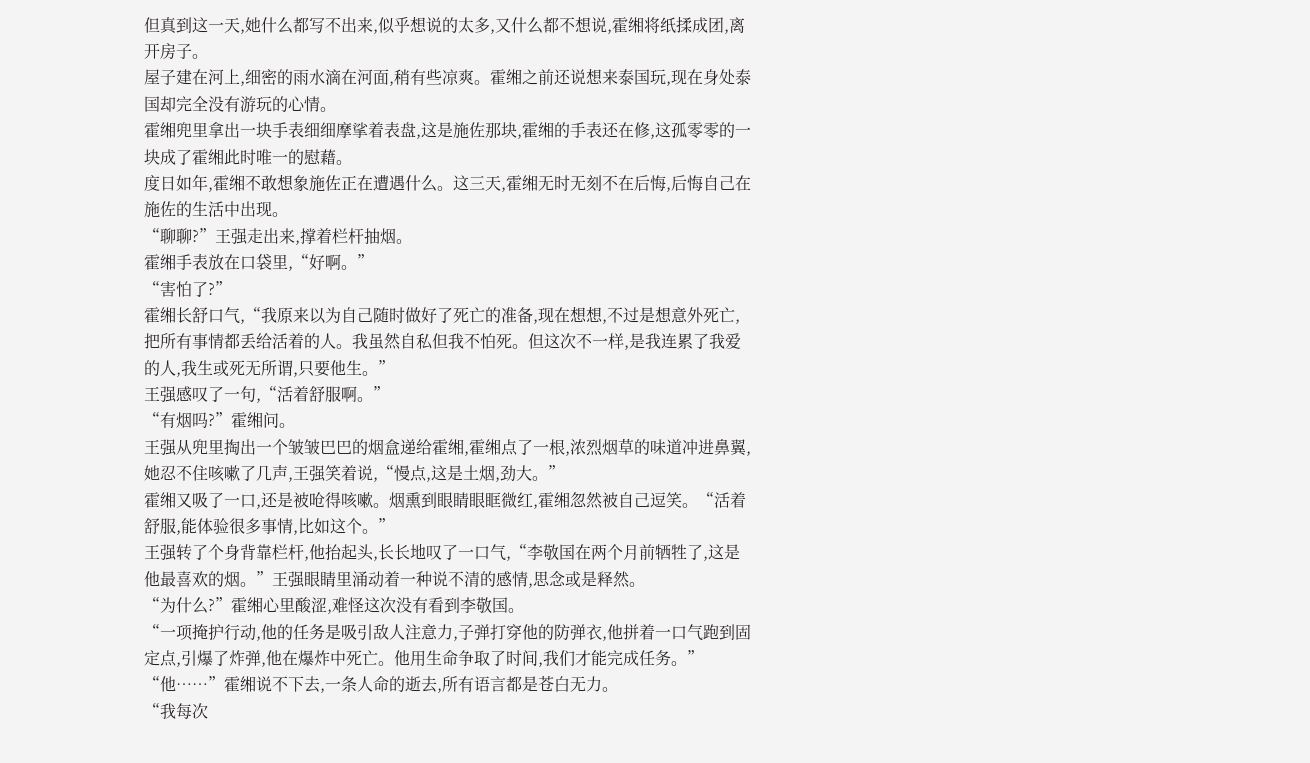但真到这一天,她什么都写不出来,似乎想说的太多,又什么都不想说,霍缃将纸揉成团,离开房子。
屋子建在河上,细密的雨水滴在河面,稍有些凉爽。霍缃之前还说想来泰国玩,现在身处泰国却完全没有游玩的心情。
霍缃兜里拿出一块手表细细摩挲着表盘,这是施佐那块,霍缃的手表还在修,这孤零零的一块成了霍缃此时唯一的慰藉。
度日如年,霍缃不敢想象施佐正在遭遇什么。这三天,霍缃无时无刻不在后悔,后悔自己在施佐的生活中出现。
“聊聊?”王强走出来,撑着栏杆抽烟。
霍缃手表放在口袋里,“好啊。”
“害怕了?”
霍缃长舒口气,“我原来以为自己随时做好了死亡的准备,现在想想,不过是想意外死亡,把所有事情都丢给活着的人。我虽然自私但我不怕死。但这次不一样,是我连累了我爱的人,我生或死无所谓,只要他生。”
王强感叹了一句,“活着舒服啊。”
“有烟吗?”霍缃问。
王强从兜里掏出一个皱皱巴巴的烟盒递给霍缃,霍缃点了一根,浓烈烟草的味道冲进鼻翼,她忍不住咳嗽了几声,王强笑着说,“慢点,这是土烟,劲大。”
霍缃又吸了一口,还是被呛得咳嗽。烟熏到眼睛眼眶微红,霍缃忽然被自己逗笑。“活着舒服,能体验很多事情,比如这个。”
王强转了个身背靠栏杆,他抬起头,长长地叹了一口气,“李敬国在两个月前牺牲了,这是他最喜欢的烟。”王强眼睛里涌动着一种说不清的感情,思念或是释然。
“为什么?”霍缃心里酸涩,难怪这次没有看到李敬国。
“一项掩护行动,他的任务是吸引敌人注意力,子弹打穿他的防弹衣,他拼着一口气跑到固定点,引爆了炸弹,他在爆炸中死亡。他用生命争取了时间,我们才能完成任务。”
“他……”霍缃说不下去,一条人命的逝去,所有语言都是苍白无力。
“我每次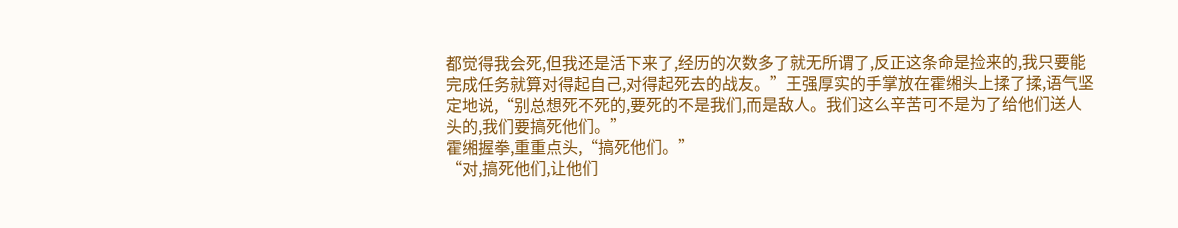都觉得我会死,但我还是活下来了,经历的次数多了就无所谓了,反正这条命是捡来的,我只要能完成任务就算对得起自己,对得起死去的战友。”王强厚实的手掌放在霍缃头上揉了揉,语气坚定地说,“别总想死不死的,要死的不是我们,而是敌人。我们这么辛苦可不是为了给他们送人头的,我们要搞死他们。”
霍缃握拳,重重点头,“搞死他们。”
“对,搞死他们,让他们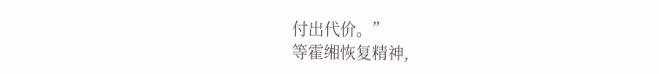付出代价。”
等霍缃恢复精神,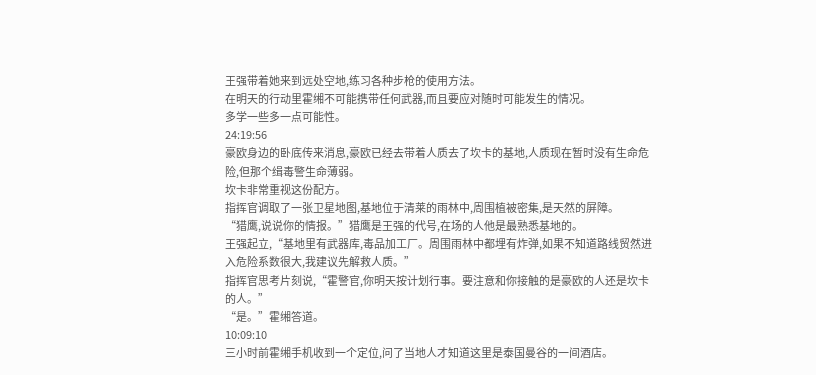王强带着她来到远处空地,练习各种步枪的使用方法。
在明天的行动里霍缃不可能携带任何武器,而且要应对随时可能发生的情况。
多学一些多一点可能性。
24:19:56
豪欧身边的卧底传来消息,豪欧已经去带着人质去了坎卡的基地,人质现在暂时没有生命危险,但那个缉毒警生命薄弱。
坎卡非常重视这份配方。
指挥官调取了一张卫星地图,基地位于清莱的雨林中,周围植被密集,是天然的屏障。
“猎鹰,说说你的情报。”猎鹰是王强的代号,在场的人他是最熟悉基地的。
王强起立,“基地里有武器库,毒品加工厂。周围雨林中都埋有炸弹,如果不知道路线贸然进入危险系数很大,我建议先解救人质。”
指挥官思考片刻说,“霍警官,你明天按计划行事。要注意和你接触的是豪欧的人还是坎卡的人。”
“是。”霍缃答道。
10:09:10
三小时前霍缃手机收到一个定位,问了当地人才知道这里是泰国曼谷的一间酒店。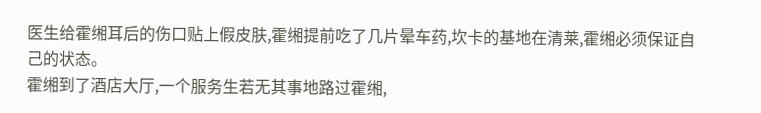医生给霍缃耳后的伤口贴上假皮肤,霍缃提前吃了几片晕车药,坎卡的基地在清莱,霍缃必须保证自己的状态。
霍缃到了酒店大厅,一个服务生若无其事地路过霍缃,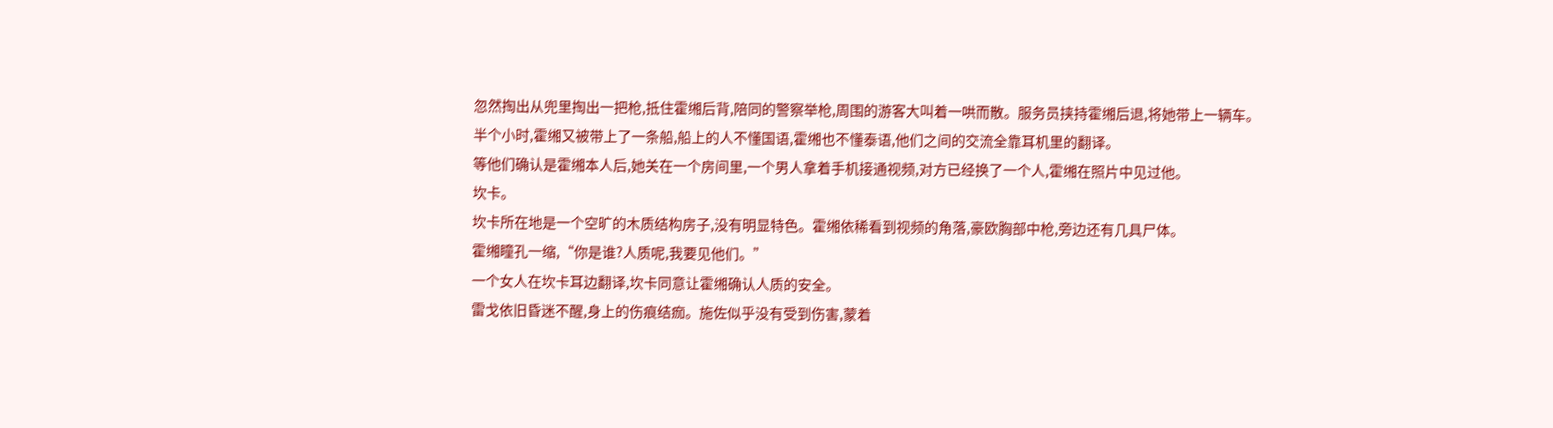忽然掏出从兜里掏出一把枪,抵住霍缃后背,陪同的警察举枪,周围的游客大叫着一哄而散。服务员挟持霍缃后退,将她带上一辆车。
半个小时,霍缃又被带上了一条船,船上的人不懂国语,霍缃也不懂泰语,他们之间的交流全靠耳机里的翻译。
等他们确认是霍缃本人后,她关在一个房间里,一个男人拿着手机接通视频,对方已经换了一个人,霍缃在照片中见过他。
坎卡。
坎卡所在地是一个空旷的木质结构房子,没有明显特色。霍缃依稀看到视频的角落,豪欧胸部中枪,旁边还有几具尸体。
霍缃瞳孔一缩,“你是谁?人质呢,我要见他们。”
一个女人在坎卡耳边翻译,坎卡同意让霍缃确认人质的安全。
雷戈依旧昏迷不醒,身上的伤痕结痂。施佐似乎没有受到伤害,蒙着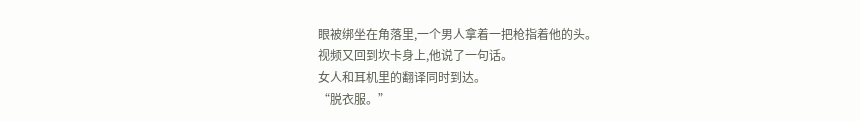眼被绑坐在角落里,一个男人拿着一把枪指着他的头。
视频又回到坎卡身上,他说了一句话。
女人和耳机里的翻译同时到达。
“脱衣服。”